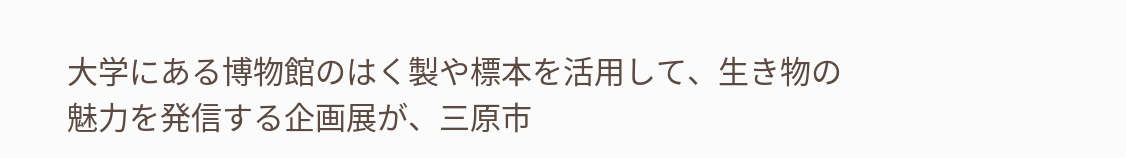大学にある博物館のはく製や標本を活用して、生き物の魅力を発信する企画展が、三原市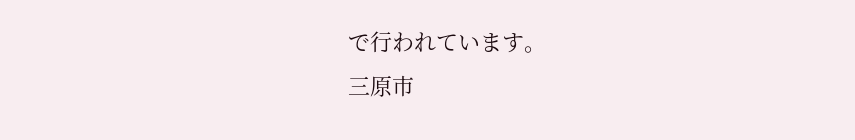で行われています。
三原市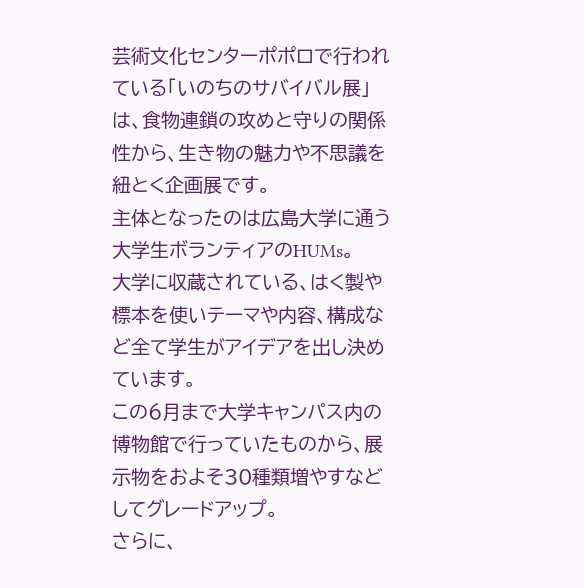芸術文化センターポポロで行われている「いのちのサバイバル展」は、食物連鎖の攻めと守りの関係性から、生き物の魅力や不思議を紐とく企画展です。
主体となったのは広島大学に通う大学生ボランティアのHUMs。
大学に収蔵されている、はく製や標本を使いテーマや内容、構成など全て学生がアイデアを出し決めています。
この6月まで大学キャンパス内の博物館で行っていたものから、展示物をおよそ30種類増やすなどしてグレードアップ。
さらに、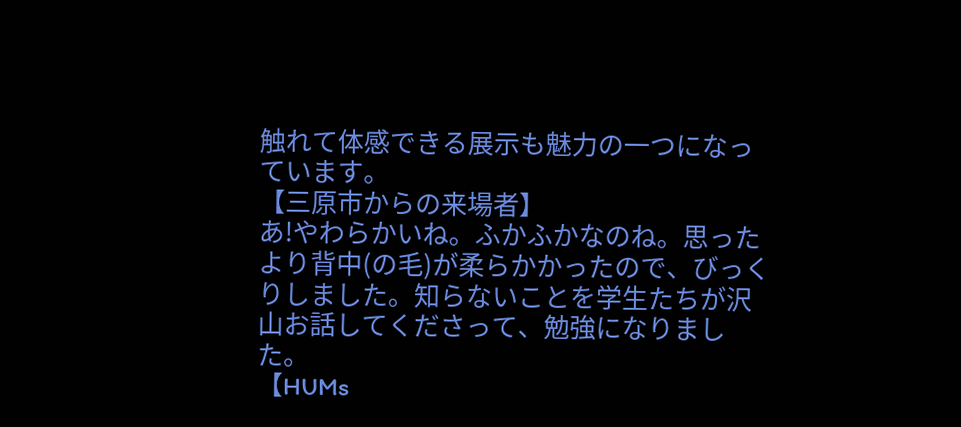触れて体感できる展示も魅力の一つになっています。
【三原市からの来場者】
あ!やわらかいね。ふかふかなのね。思ったより背中(の毛)が柔らかかったので、びっくりしました。知らないことを学生たちが沢山お話してくださって、勉強になりました。
【HUMs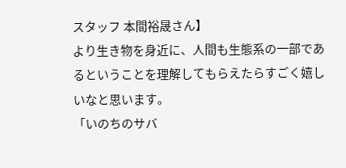スタッフ 本間裕晟さん】
より生き物を身近に、人間も生態系の一部であるということを理解してもらえたらすごく嬉しいなと思います。
「いのちのサバ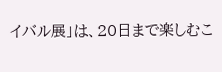イバル展」は、20日まで楽しむこ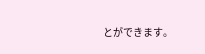とができます。